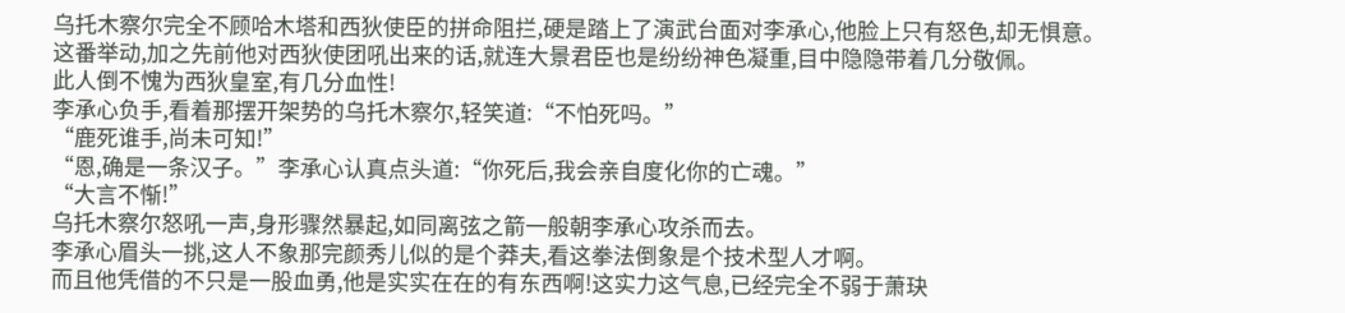乌托木察尔完全不顾哈木塔和西狄使臣的拼命阻拦,硬是踏上了演武台面对李承心,他脸上只有怒色,却无惧意。
这番举动,加之先前他对西狄使团吼出来的话,就连大景君臣也是纷纷神色凝重,目中隐隐带着几分敬佩。
此人倒不愧为西狄皇室,有几分血性!
李承心负手,看着那摆开架势的乌托木察尔,轻笑道:“不怕死吗。”
“鹿死谁手,尚未可知!”
“恩,确是一条汉子。”李承心认真点头道:“你死后,我会亲自度化你的亡魂。”
“大言不惭!”
乌托木察尔怒吼一声,身形骤然暴起,如同离弦之箭一般朝李承心攻杀而去。
李承心眉头一挑,这人不象那完颜秀儿似的是个莽夫,看这拳法倒象是个技术型人才啊。
而且他凭借的不只是一股血勇,他是实实在在的有东西啊!这实力这气息,已经完全不弱于萧玦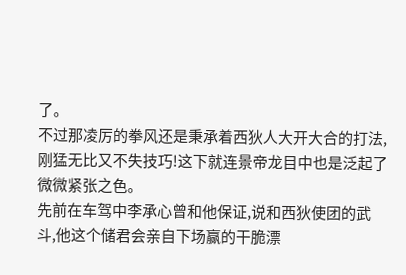了。
不过那凌厉的拳风还是秉承着西狄人大开大合的打法,刚猛无比又不失技巧!这下就连景帝龙目中也是泛起了微微紧张之色。
先前在车驾中李承心曾和他保证,说和西狄使团的武斗,他这个储君会亲自下场赢的干脆漂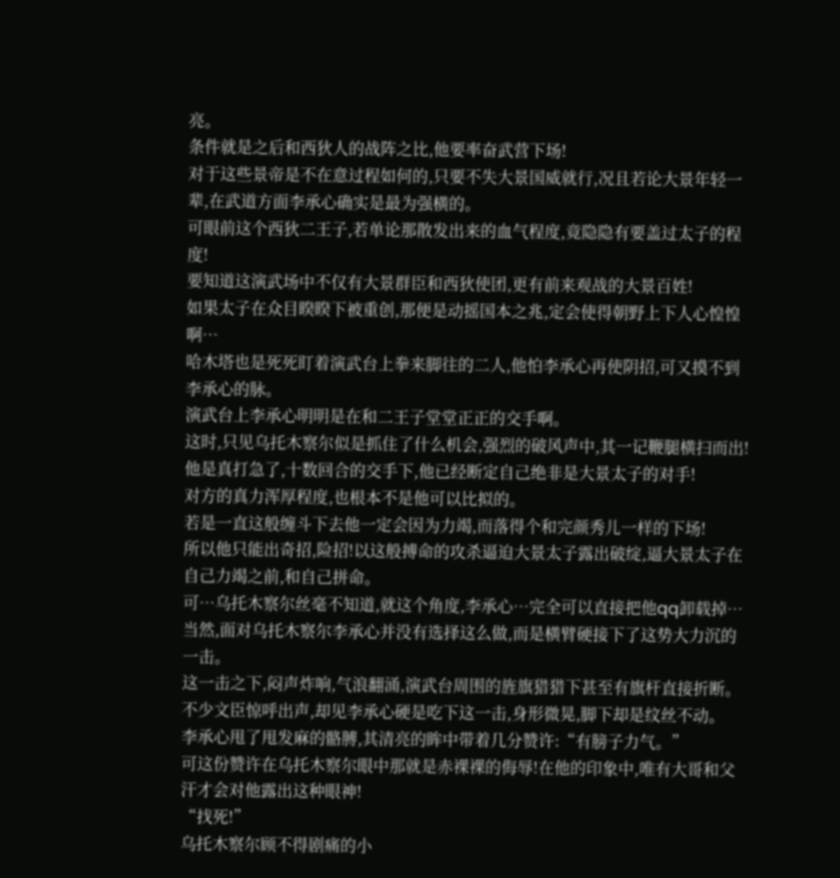亮。
条件就是之后和西狄人的战阵之比,他要率奋武营下场!
对于这些景帝是不在意过程如何的,只要不失大景国威就行,况且若论大景年轻一辈,在武道方面李承心确实是最为强横的。
可眼前这个西狄二王子,若单论那散发出来的血气程度,竟隐隐有要盖过太子的程度!
要知道这演武场中不仅有大景群臣和西狄使团,更有前来观战的大景百姓!
如果太子在众目睽睽下被重创,那便是动摇国本之兆,定会使得朝野上下人心惶惶啊…
哈木塔也是死死盯着演武台上拳来脚往的二人,他怕李承心再使阴招,可又摸不到李承心的脉。
演武台上李承心明明是在和二王子堂堂正正的交手啊。
这时,只见乌托木察尔似是抓住了什么机会,强烈的破风声中,其一记鞭腿横扫而出!
他是真打急了,十数回合的交手下,他已经断定自己绝非是大景太子的对手!
对方的真力浑厚程度,也根本不是他可以比拟的。
若是一直这般缠斗下去他一定会因为力竭,而落得个和完颜秀儿一样的下场!
所以他只能出奇招,险招!以这般搏命的攻杀逼迫大景太子露出破绽,逼大景太子在自己力竭之前,和自己拼命。
可…乌托木察尔丝毫不知道,就这个角度,李承心…完全可以直接把他qq卸载掉…
当然,面对乌托木察尔李承心并没有选择这么做,而是横臂硬接下了这势大力沉的一击。
这一击之下,闷声炸响,气浪翻涌,演武台周围的旌旗猎猎下甚至有旗杆直接折断。
不少文臣惊呼出声,却见李承心硬是吃下这一击,身形微晃,脚下却是纹丝不动。
李承心甩了甩发麻的骼膊,其清亮的眸中带着几分赞许:“有膀子力气。”
可这份赞许在乌托木察尔眼中那就是赤裸裸的侮辱!在他的印象中,唯有大哥和父汗才会对他露出这种眼神!
“找死!”
乌托木察尔顾不得剧痛的小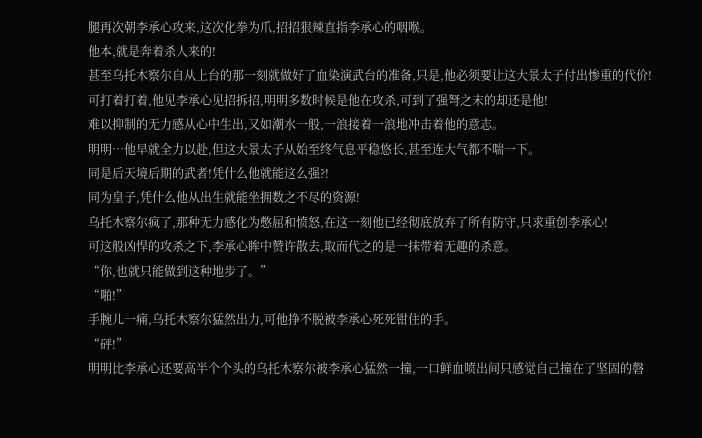腿再次朝李承心攻来,这次化拳为爪,招招狠辣直指李承心的咽喉。
他本,就是奔着杀人来的!
甚至乌托木察尔自从上台的那一刻就做好了血染演武台的准备,只是,他必须要让这大景太子付出惨重的代价!
可打着打着,他见李承心见招拆招,明明多数时候是他在攻杀,可到了强弩之末的却还是他!
难以抑制的无力感从心中生出,又如潮水一般,一浪接着一浪地冲击着他的意志。
明明…他早就全力以赴,但这大景太子从始至终气息平稳悠长,甚至连大气都不喘一下。
同是后天境后期的武者!凭什么他就能这么强?!
同为皇子,凭什么他从出生就能坐拥数之不尽的资源!
乌托木察尔疯了,那种无力感化为憋屈和愤怒,在这一刻他已经彻底放弃了所有防守,只求重创李承心!
可这般凶悍的攻杀之下,李承心眸中赞许散去,取而代之的是一抹带着无趣的杀意。
“你,也就只能做到这种地步了。”
“啪!”
手腕儿一痛,乌托木察尔猛然出力,可他挣不脱被李承心死死钳住的手。
“砰!”
明明比李承心还要高半个个头的乌托木察尔被李承心猛然一撞,一口鲜血喷出间只感觉自己撞在了坚固的磐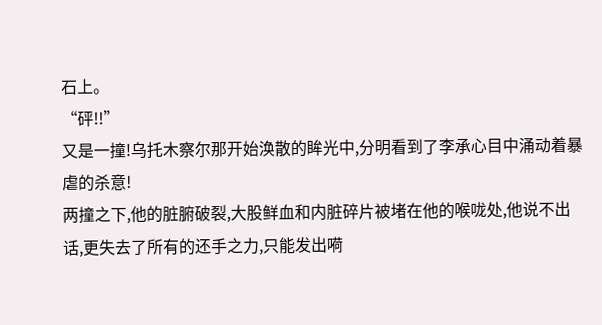石上。
“砰!!”
又是一撞!乌托木察尔那开始涣散的眸光中,分明看到了李承心目中涌动着暴虐的杀意!
两撞之下,他的脏腑破裂,大股鲜血和内脏碎片被堵在他的喉咙处,他说不出话,更失去了所有的还手之力,只能发出嗬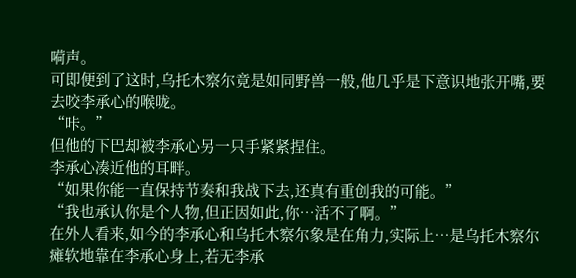嗬声。
可即便到了这时,乌托木察尔竟是如同野兽一般,他几乎是下意识地张开嘴,要去咬李承心的喉咙。
“咔。”
但他的下巴却被李承心另一只手紧紧捏住。
李承心凑近他的耳畔。
“如果你能一直保持节奏和我战下去,还真有重创我的可能。”
“我也承认你是个人物,但正因如此,你…活不了啊。”
在外人看来,如今的李承心和乌托木察尔象是在角力,实际上…是乌托木察尔瘫软地靠在李承心身上,若无李承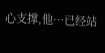心支撑,他…已经站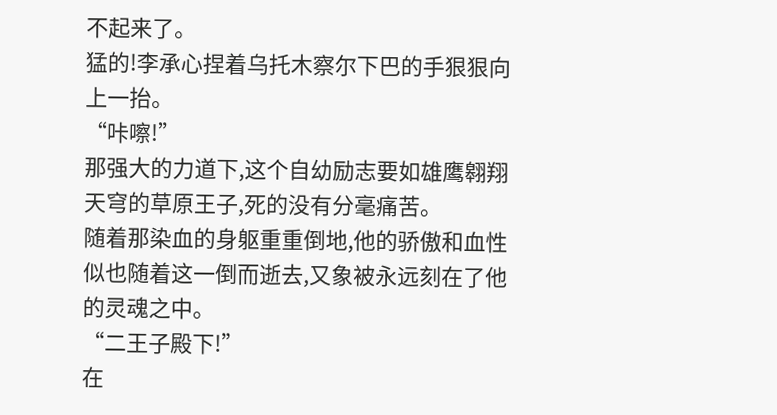不起来了。
猛的!李承心捏着乌托木察尔下巴的手狠狠向上一抬。
“咔嚓!”
那强大的力道下,这个自幼励志要如雄鹰翱翔天穹的草原王子,死的没有分毫痛苦。
随着那染血的身躯重重倒地,他的骄傲和血性似也随着这一倒而逝去,又象被永远刻在了他的灵魂之中。
“二王子殿下!”
在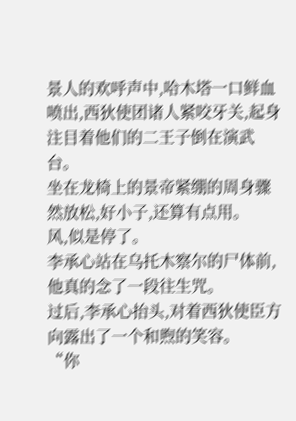景人的欢呼声中,哈木塔一口鲜血喷出,西狄使团诸人紧咬牙关,起身注目着他们的二王子倒在演武台。
坐在龙椅上的景帝紧绷的周身骤然放松,好小子,还算有点用。
风,似是停了。
李承心站在乌托木察尔的尸体前,他真的念了一段往生咒。
过后,李承心抬头,对着西狄使臣方向露出了一个和煦的笑容。
“你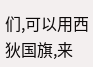们,可以用西狄国旗,来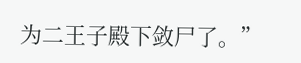为二王子殿下敛尸了。”